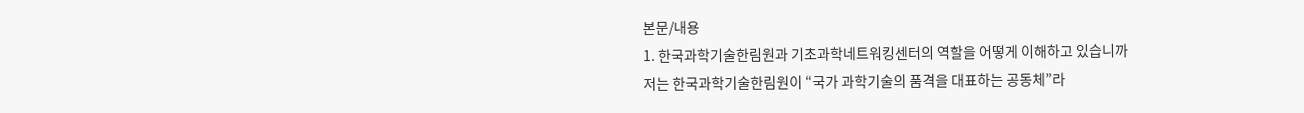본문/내용
1. 한국과학기술한림원과 기초과학네트워킹센터의 역할을 어떻게 이해하고 있습니까
저는 한국과학기술한림원이 “국가 과학기술의 품격을 대표하는 공동체”라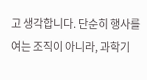고 생각합니다. 단순히 행사를 여는 조직이 아니라, 과학기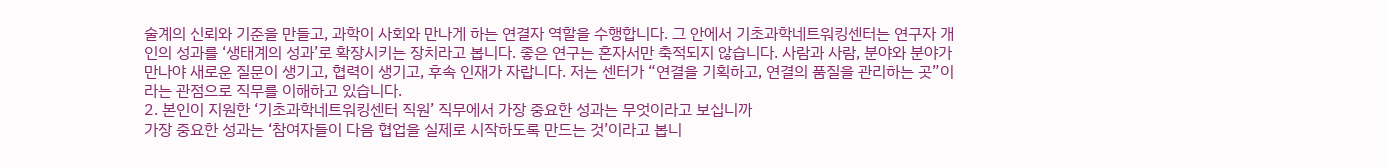술계의 신뢰와 기준을 만들고, 과학이 사회와 만나게 하는 연결자 역할을 수행합니다. 그 안에서 기초과학네트워킹센터는 연구자 개인의 성과를 ‘생태계의 성과’로 확장시키는 장치라고 봅니다. 좋은 연구는 혼자서만 축적되지 않습니다. 사람과 사람, 분야와 분야가 만나야 새로운 질문이 생기고, 협력이 생기고, 후속 인재가 자랍니다. 저는 센터가 “연결을 기획하고, 연결의 품질을 관리하는 곳”이라는 관점으로 직무를 이해하고 있습니다.
2. 본인이 지원한 ‘기초과학네트워킹센터 직원’ 직무에서 가장 중요한 성과는 무엇이라고 보십니까
가장 중요한 성과는 ‘참여자들이 다음 협업을 실제로 시작하도록 만드는 것’이라고 봅니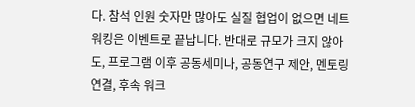다. 참석 인원 숫자만 많아도 실질 협업이 없으면 네트워킹은 이벤트로 끝납니다. 반대로 규모가 크지 않아도, 프로그램 이후 공동세미나, 공동연구 제안, 멘토링 연결, 후속 워크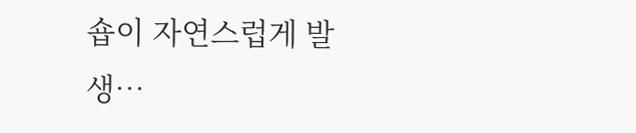숍이 자연스럽게 발생…